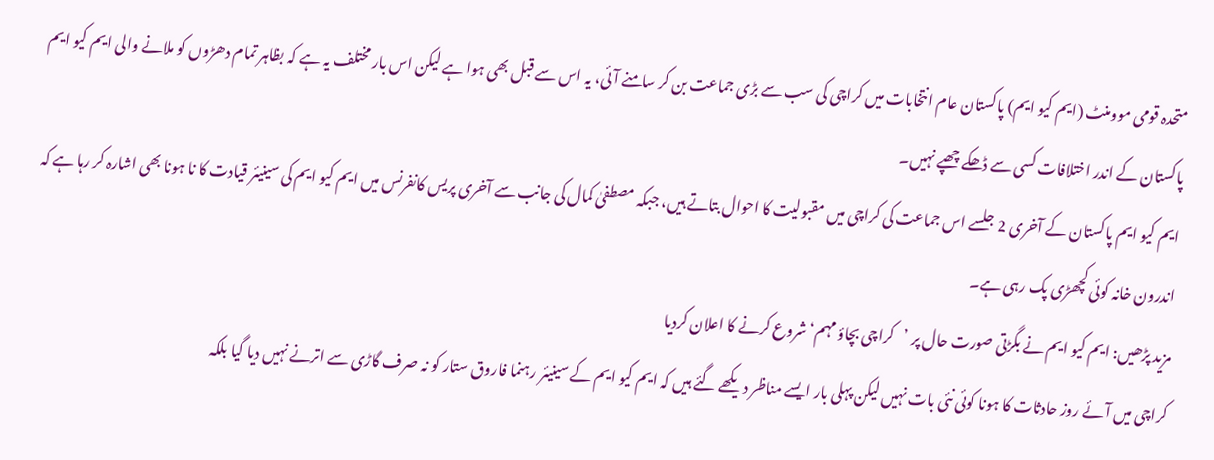متحدہ قومی موومنٹ (ایم کیو ایم) پاکستان عام انتخابات میں کراچی کی سب سے بڑی جماعت بن کر سامنے آئی، یہ اس سے قبل بھی ہوا ہے لیکن اس بار مختلف یہ ہے کہ بظاہر تمام دھڑوں کو ملانے والی ایم کیو ایم پاکستان کے اندر اختلافات کسی سے ڈھکے چھپے نہیں۔
ایم کیو ایم پاکستان کے آخری 2 جلسے اس جماعت کی کراچی میں مقبولیت کا احوال بتاتے ہیں، جبکہ مصطفیٰ کمال کی جانب سے آخری پریس کانفرنس میں ایم کیو ایم کی سینیئر قیادت کا نا ہونا بھی اشارہ کر رہا ہے کہ اندرون خانہ کوئی کچھڑی پک رہی ہے۔
مزید پڑھیں: ایم کیو ایم نے بگڑتی صورت حال پر ’کراچی بچاؤ مہم‘ شروع کرنے کا اعلان کردیا
کراچی میں آئے روز حادثات کا ہونا کوئی نئی بات نہیں لیکن پہلی بار ایسے مناظر دیکھے گئے ہیں کہ ایم کیو ایم کے سینیئر رہنما فاروق ستار کو نہ صرف گاڑی سے اترنے نہیں دیا گیا بلکہ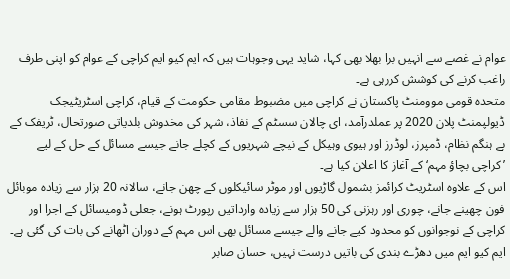عوام نے غصے سے انہیں برا بھلا بھی کہا، شاید یہی وجوہات ہیں کہ ایم کیو ایم کراچی کے عوام کو اپنی طرف راغب کرنے کی کوشش کررہی ہے۔
متحدہ قومی موومنٹ پاکستان نے کراچی میں مضبوط مقامی حکومت کے قیام، کراچی اسٹریٹیجک ڈیولپمنٹ پلان 2020 پر عملدرآمد، ای چالان سسٹم کے نفاذ، شہر کی مخدوش بلدیاتی صورتحال، ٹریفک کے بے ہنگم نظام، ڈمپرز، لوڈرز اور ہیوی وہیکل کے نیچے شہریوں کے کچلے جانے جیسے مسائل کے حل کے لیے ’کراچی بچاؤ مہم‘ کے آغاز کا اعلان کیا ہے۔
اس کے علاوہ اسٹریٹ کرائمز بشمول گاڑیوں اور موٹر سائیکلوں کے چھن جانے، سالانہ 20 ہزار سے زیادہ موبائل فون چھینے جانے، چوری اور رہزنی کی 50 ہزار سے زیادہ وارداتیں رپورٹ ہونے، جعلی ڈومیسائل کے اجرا اور کراچی کے نوجوانوں کو محدود کیے جانے والے جیسے مسائل بھی اس مہم کے دوران اٹھانے کی بات کی گئی ہے۔
ایم کیو ایم میں دھڑے بندی کی باتیں درست نہیں، حسان صابر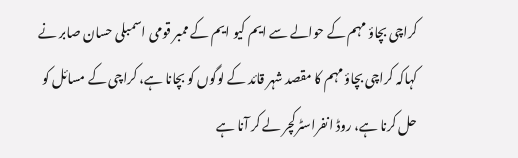کراچی بچاؤ مہم کے حوالے سے ایم کیو ایم کے ممبر قومی اسمبلی حسان صابر نے کہاکہ کراچی بچاؤ مہم کا مقصد شہر قائد کے لوگوں کو بچانا ہے، کراچی کے مسائل کو حل کرنا ہے، روڈ انفراسٹرکچر لے کر آنا ہے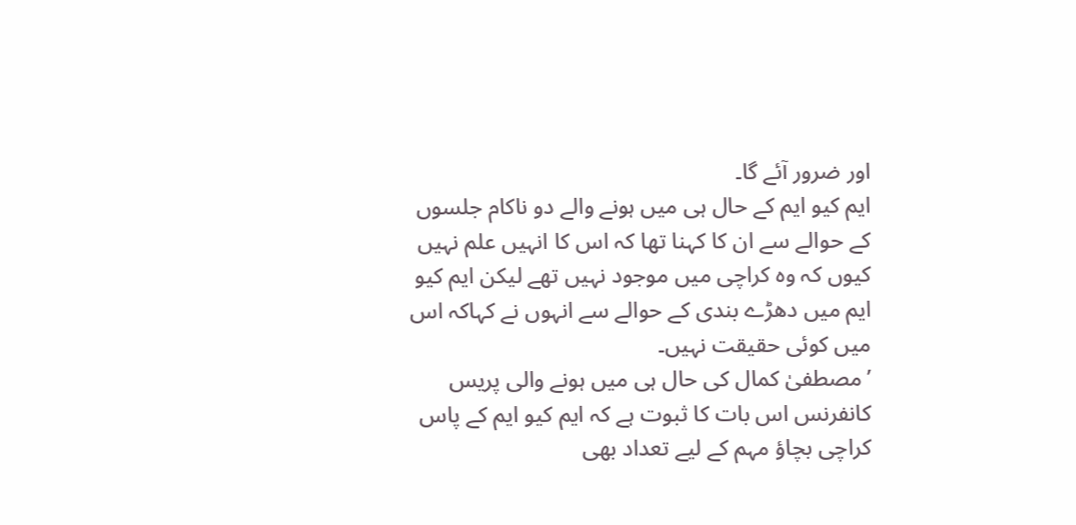اور ضرور آئے گا۔
ایم کیو ایم کے حال ہی میں ہونے والے دو ناکام جلسوں کے حوالے سے ان کا کہنا تھا کہ اس کا انہیں علم نہیں کیوں کہ وہ کراچی میں موجود نہیں تھے لیکن ایم کیو ایم میں دھڑے بندی کے حوالے سے انہوں نے کہاکہ اس میں کوئی حقیقت نہیں۔
’مصطفیٰ کمال کی حال ہی میں ہونے والی پریس کانفرنس اس بات کا ثبوت ہے کہ ایم کیو ایم کے پاس کراچی بچاؤ مہم کے لیے تعداد بھی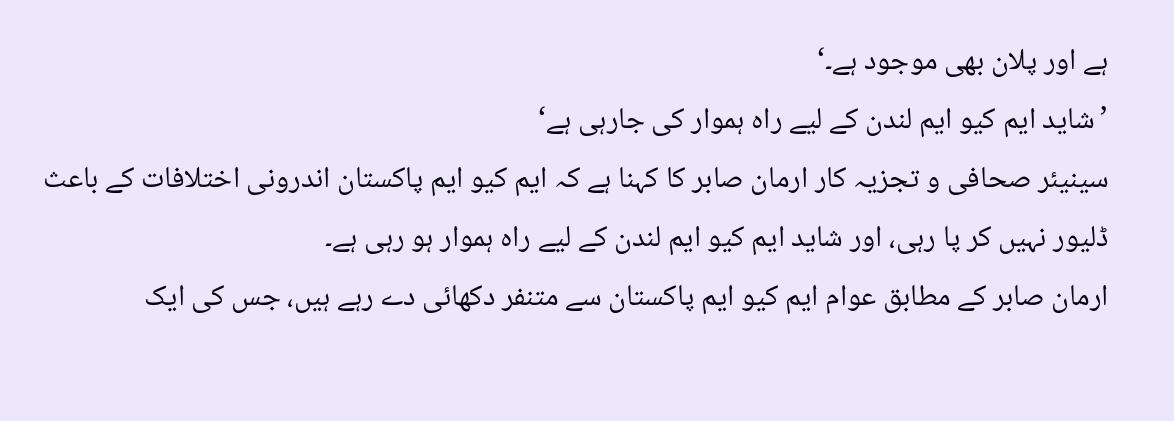ہے اور پلان بھی موجود ہے۔‘
’شاید ایم کیو ایم لندن کے لیے راہ ہموار کی جارہی ہے‘
سینیئر صحافی و تجزیہ کار ارمان صابر کا کہنا ہے کہ ایم کیو ایم پاکستان اندرونی اختلافات کے باعث ڈلیور نہیں کر پا رہی، اور شاید ایم کیو ایم لندن کے لیے راہ ہموار ہو رہی ہے۔
ارمان صابر کے مطابق عوام ایم کیو ایم پاکستان سے متنفر دکھائی دے رہے ہیں، جس کی ایک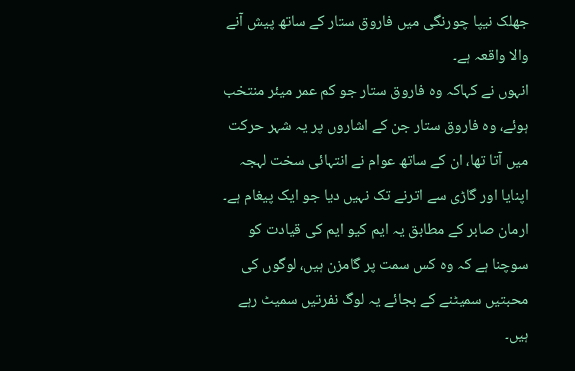جھلک نیپا چورنگی میں فاروق ستار کے ساتھ پیش آنے والا واقعہ ہے۔
انہوں نے کہاکہ وہ فاروق ستار جو کم عمر میئر منتخب ہوئے، وہ فاروق ستار جن کے اشاروں پر یہ شہر حرکت میں آتا تھا، ان کے ساتھ عوام نے انتہائی سخت لہجہ اپنایا اور گاڑی سے اترنے تک نہیں دیا جو ایک پیغام ہے۔
ارمان صابر کے مطابق یہ ایم کیو ایم کی قیادت کو سوچنا ہے کہ وہ کس سمت پر گامزن ہیں، لوگوں کی محبتیں سمیٹنے کے بجائے یہ لوگ نفرتیں سمیٹ رہے ہیں۔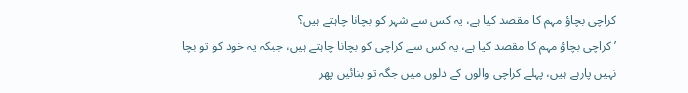کراچی بچاؤ مہم کا مقصد کیا ہے، یہ کس سے شہر کو بچانا چاہتے ہیں؟
’کراچی بچاؤ مہم کا مقصد کیا ہے، یہ کس سے کراچی کو بچانا چاہتے ہیں، جبکہ یہ خود کو تو بچا نہیں پارہے ہیں، پہلے کراچی والوں کے دلوں میں جگہ تو بنائیں پھر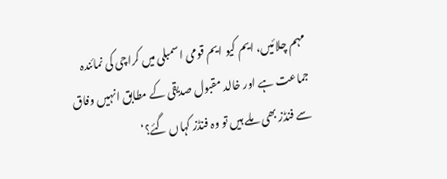مہم چلائیں، ایم کیو ایم قومی اسمبلی میں کراچی کی نمائندہ جماعت ہے اور خالد مقبول صدیقی کے مطابق انہیں وفاق سے فنڈز بھی ملے ہیں تو وہ فنڈز کہاں گئے؟‘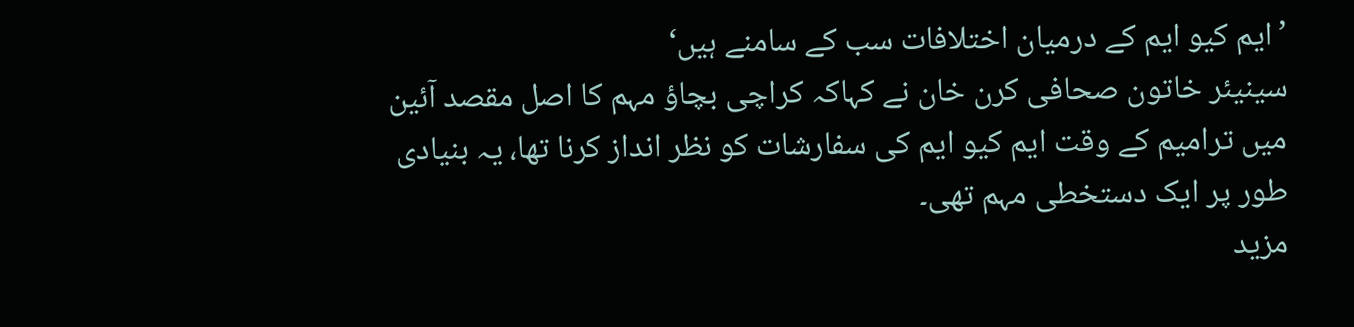’ایم کیو ایم کے درمیان اختلافات سب کے سامنے ہیں‘
سینیئر خاتون صحافی کرن خان نے کہاکہ کراچی بچاؤ مہم کا اصل مقصد آئین میں ترامیم کے وقت ایم کیو ایم کی سفارشات کو نظر انداز کرنا تھا، یہ بنیادی طور پر ایک دستخطی مہم تھی۔
مزید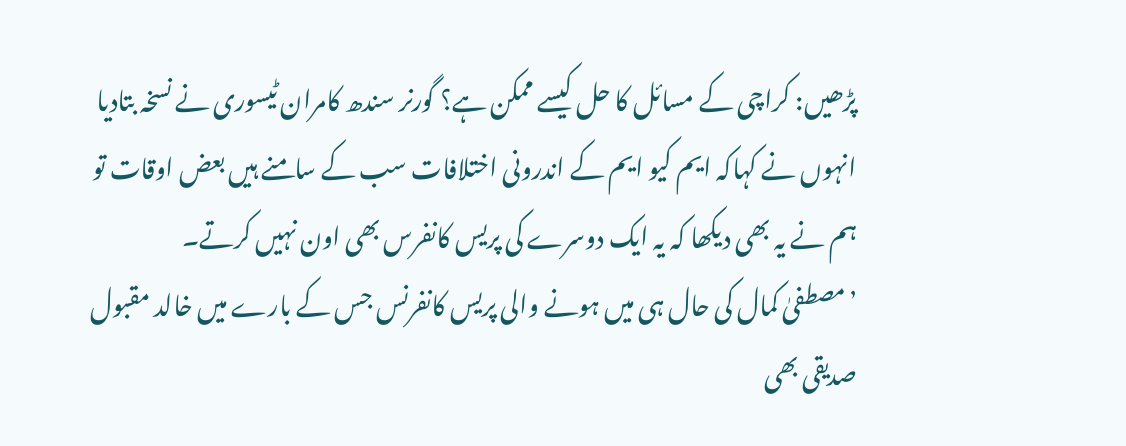پڑھیں: کراچی کے مسائل کا حل کیسے ممکن ہے؟ گورنر سندھ کامران ٹیسوری نے نسخہ بتادیا
انہوں نے کہاکہ ایم کیو ایم کے اندرونی اختلافات سب کے سامنے ہیں بعض اوقات تو ہم نے یہ بھی دیکھا کہ یہ ایک دوسرے کی پریس کانفرس بھی اون نہیں کرتے۔
’مصطفیٰ کمال کی حال ہی میں ہونے والی پریس کانفرنس جس کے بارے میں خالد مقبول صدیقی بھی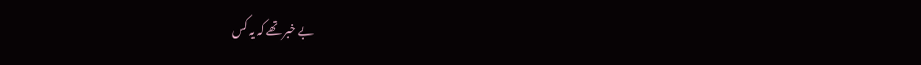بے خبر تھے کہ یہ کس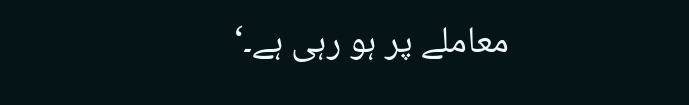معاملے پر ہو رہی ہے۔‘